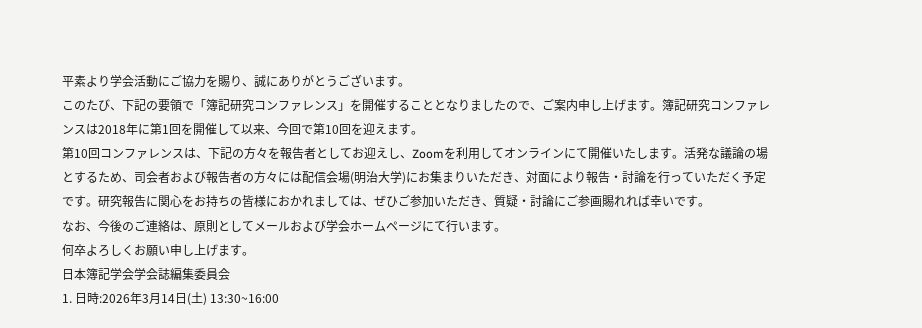平素より学会活動にご協力を賜り、誠にありがとうございます。
このたび、下記の要領で「簿記研究コンファレンス」を開催することとなりましたので、ご案内申し上げます。簿記研究コンファレンスは2018年に第1回を開催して以来、今回で第10回を迎えます。
第10回コンファレンスは、下記の方々を報告者としてお迎えし、Zoomを利用してオンラインにて開催いたします。活発な議論の場とするため、司会者および報告者の方々には配信会場(明治大学)にお集まりいただき、対面により報告・討論を行っていただく予定です。研究報告に関心をお持ちの皆様におかれましては、ぜひご参加いただき、質疑・討論にご参画賜れれば幸いです。
なお、今後のご連絡は、原則としてメールおよび学会ホームページにて行います。
何卒よろしくお願い申し上げます。
日本簿記学会学会誌編集委員会
1. 日時:2026年3月14日(土) 13:30~16:00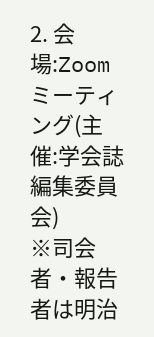2. 会場:Zoomミーティング(主催:学会誌編集委員会)
※司会者・報告者は明治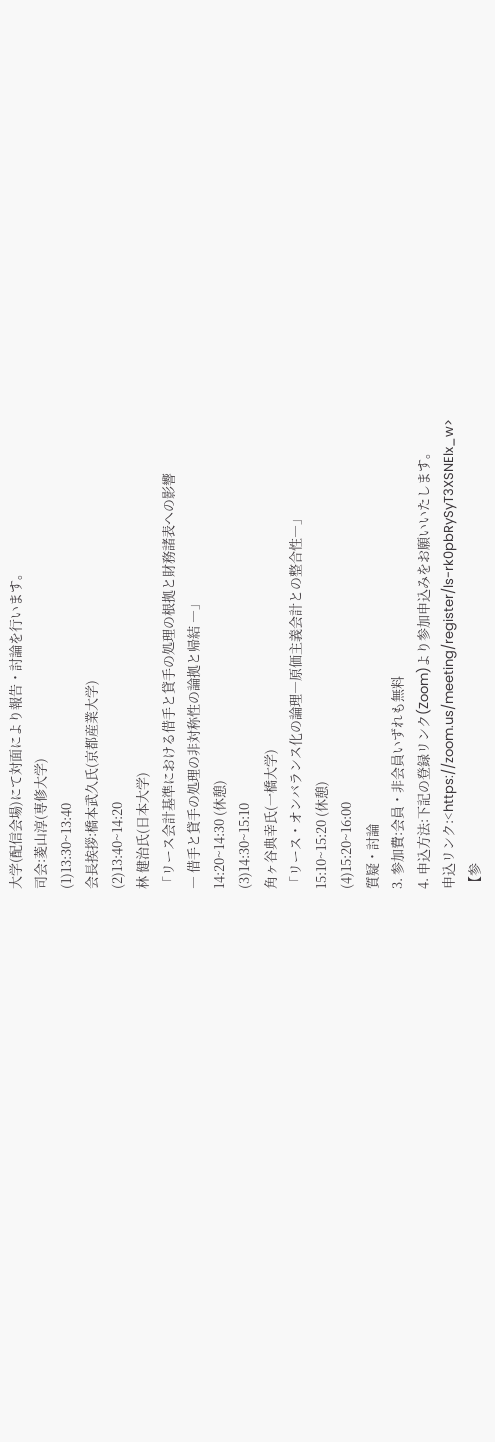大学(配信会場)にて対面により報告・討論を行います。
司会:菱山淳(専修大学)
(1)13:30~13:40
会長挨拶:橋本武久氏(京都産業大学)
(2)13:40~14:20
林 健治氏(日本大学)
「リース会計基準における借手と貸手の処理の根拠と財務諸表への影響
― 借手と貸手の処理の非対称性の論拠と帰結 ―」
14:20~14:30 (休憩)
(3)14:30~15:10
角ヶ谷典幸氏(一橋大学)
「リース・オンバランス化の論理―原価主義会計との整合性―」
15:10~15:20 (休憩)
(4)15:20~16:00
質疑・討論
3. 参加費:会員・非会員いずれも無料
4. 申込方法:下記の登録リンク(Zoom)より参加申込みをお願いいたします。
申込リンク:<https://zoom.us/meeting/register/ls-rk0pbRySyT3XSNElx_w>
【参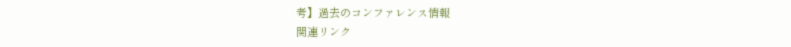考】過去のコンファレンス情報
関連リンク